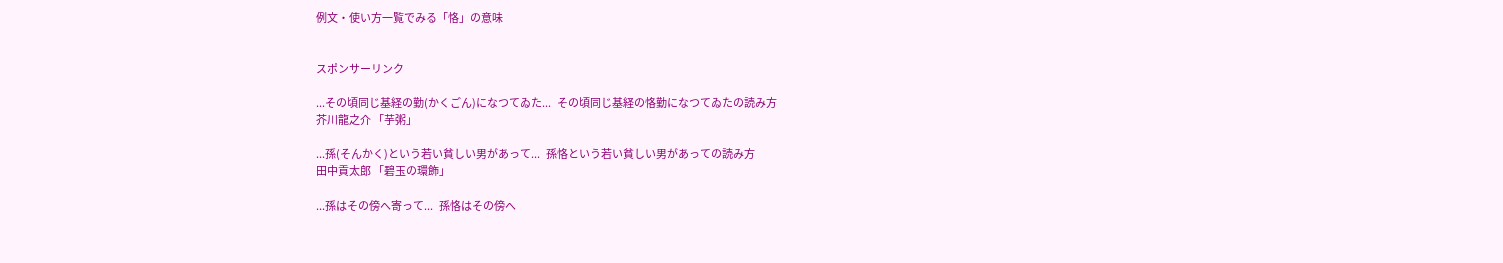例文・使い方一覧でみる「恪」の意味


スポンサーリンク

...その頃同じ基経の勤(かくごん)になつてゐた...   その頃同じ基経の恪勤になつてゐたの読み方
芥川龍之介 「芋粥」

...孫(そんかく)という若い貧しい男があって...   孫恪という若い貧しい男があっての読み方
田中貢太郎 「碧玉の環飾」

...孫はその傍へ寄って...   孫恪はその傍へ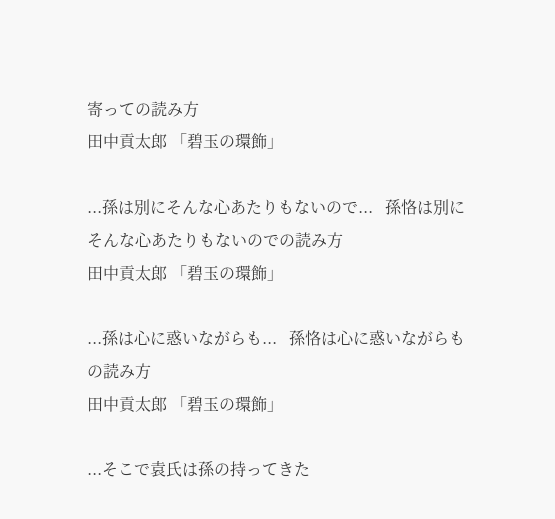寄っての読み方
田中貢太郎 「碧玉の環飾」

...孫は別にそんな心あたりもないので...   孫恪は別にそんな心あたりもないのでの読み方
田中貢太郎 「碧玉の環飾」

...孫は心に惑いながらも...   孫恪は心に惑いながらもの読み方
田中貢太郎 「碧玉の環飾」

...そこで袁氏は孫の持ってきた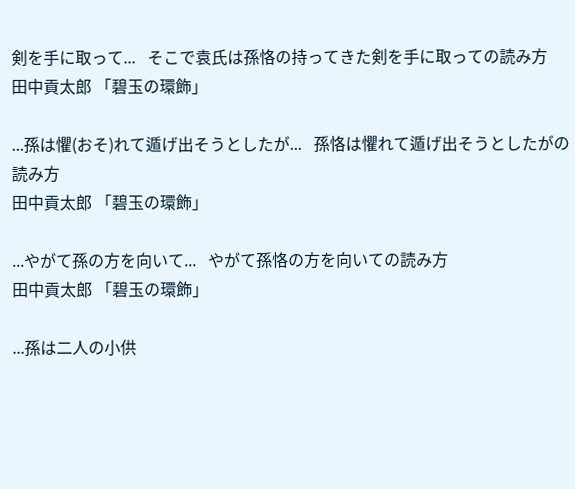剣を手に取って...   そこで袁氏は孫恪の持ってきた剣を手に取っての読み方
田中貢太郎 「碧玉の環飾」

...孫は懼(おそ)れて遁げ出そうとしたが...   孫恪は懼れて遁げ出そうとしたがの読み方
田中貢太郎 「碧玉の環飾」

...やがて孫の方を向いて...   やがて孫恪の方を向いての読み方
田中貢太郎 「碧玉の環飾」

...孫は二人の小供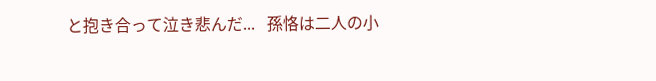と抱き合って泣き悲んだ...   孫恪は二人の小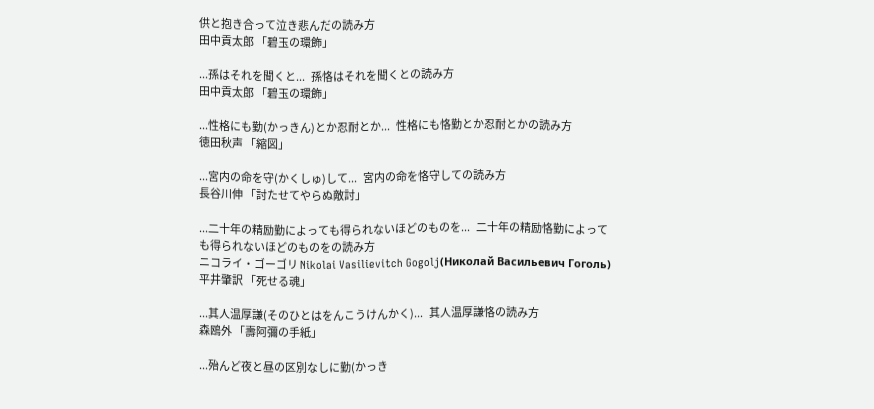供と抱き合って泣き悲んだの読み方
田中貢太郎 「碧玉の環飾」

...孫はそれを聞くと...   孫恪はそれを聞くとの読み方
田中貢太郎 「碧玉の環飾」

...性格にも勤(かっきん)とか忍耐とか...   性格にも恪勤とか忍耐とかの読み方
徳田秋声 「縮図」

...宮内の命を守(かくしゅ)して...   宮内の命を恪守しての読み方
長谷川伸 「討たせてやらぬ敵討」

...二十年の精励勤によっても得られないほどのものを...   二十年の精励恪勤によっても得られないほどのものをの読み方
ニコライ・ゴーゴリ Nikolai Vasilievitch Gogolj(Николай Васильевич Гоголь) 平井肇訳 「死せる魂」

...其人温厚謙(そのひとはをんこうけんかく)...   其人温厚謙恪の読み方
森鴎外 「壽阿彌の手紙」

...殆んど夜と昼の区別なしに勤(かっき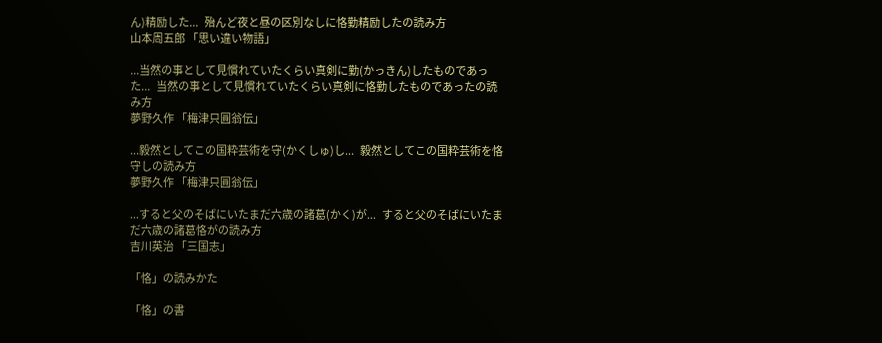ん)精励した...   殆んど夜と昼の区別なしに恪勤精励したの読み方
山本周五郎 「思い違い物語」

...当然の事として見慣れていたくらい真剣に勤(かっきん)したものであった...   当然の事として見慣れていたくらい真剣に恪勤したものであったの読み方
夢野久作 「梅津只圓翁伝」

...毅然としてこの国粋芸術を守(かくしゅ)し...   毅然としてこの国粋芸術を恪守しの読み方
夢野久作 「梅津只圓翁伝」

...すると父のそばにいたまだ六歳の諸葛(かく)が...   すると父のそばにいたまだ六歳の諸葛恪がの読み方
吉川英治 「三国志」

「恪」の読みかた

「恪」の書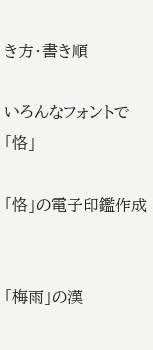き方・書き順

いろんなフォントで「恪」

「恪」の電子印鑑作成


「梅雨」の漢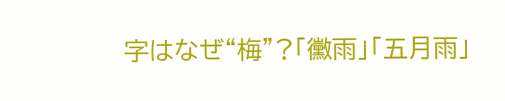字はなぜ“梅”?「黴雨」「五月雨」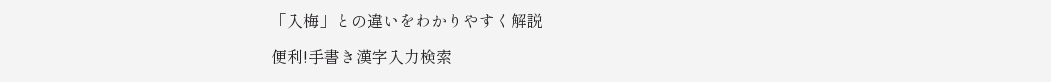「入梅」との違いをわかりやすく解説

便利!手書き漢字入力検索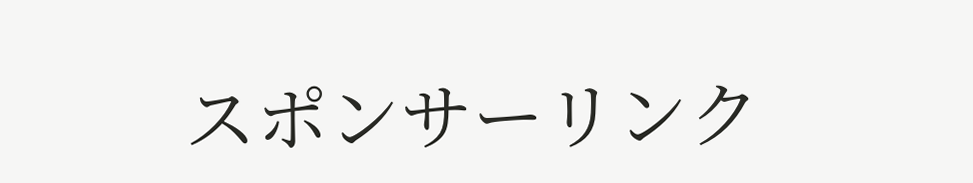スポンサーリンク